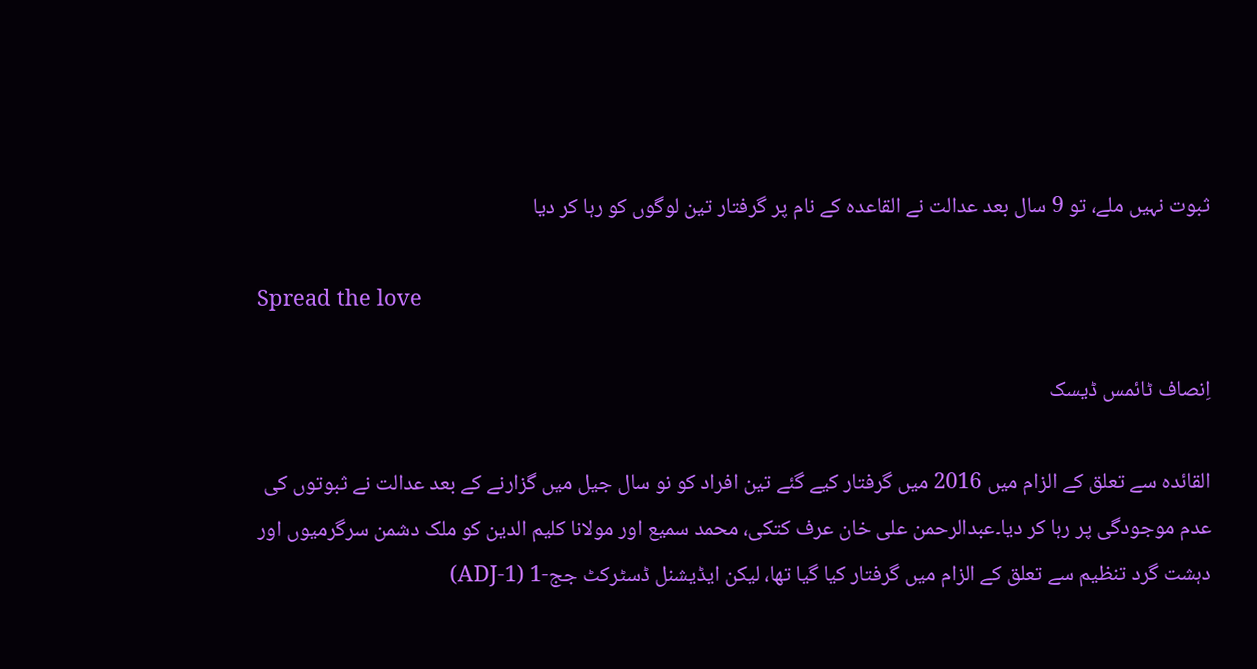ثبوت نہیں ملے، تو 9 سال بعد عدالت نے القاعدہ کے نام پر گرفتار تین لوگوں کو رہا کر دیا

Spread the love

اِنصاف ٹائمس ڈیسک

القائدہ سے تعلق کے الزام میں 2016 میں گرفتار کیے گئے تین افراد کو نو سال جیل میں گزارنے کے بعد عدالت نے ثبوتوں کی عدم موجودگی پر رہا کر دیا۔عبدالرحمن علی خان عرف کتکی، محمد سمیع اور مولانا کلیم الدین کو ملک دشمن سرگرمیوں اور دہشت گرد تنظیم سے تعلق کے الزام میں گرفتار کیا گیا تھا، لیکن ایڈیشنل ڈسٹرکٹ جج-1 (ADJ-1)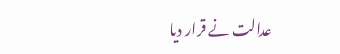عدالت نے قرار دیا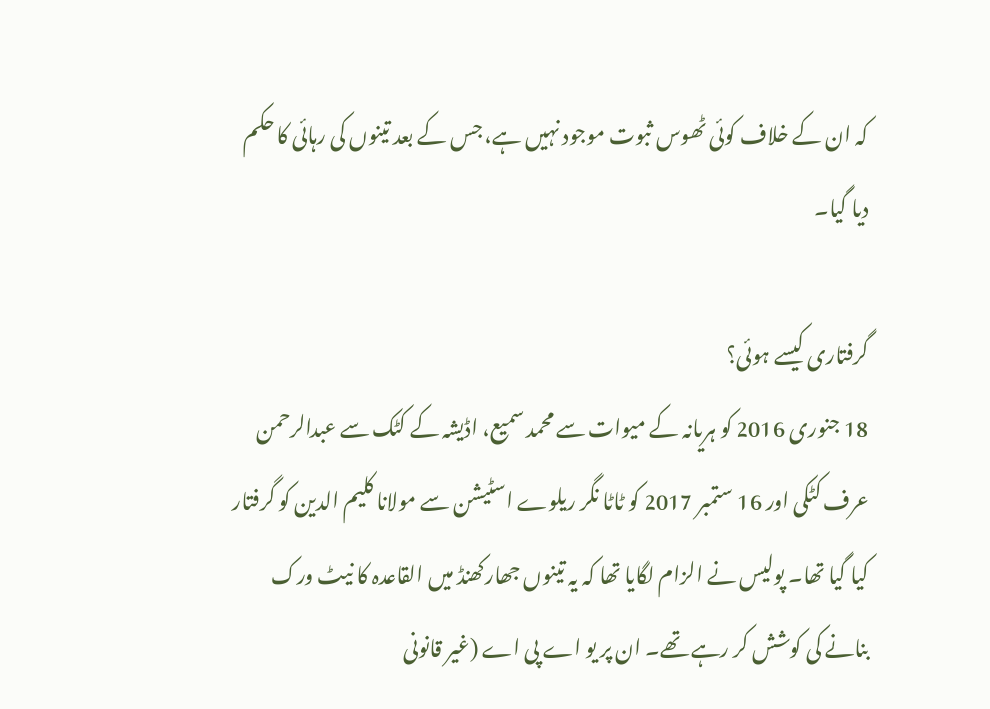کہ ان کے خلاف کوئی ٹھوس ثبوت موجود نہیں ہے، جس کے بعد تینوں کی رہائی کا حکم دیا گیا۔

گرفتاری کیسے ہوئی؟
18 جنوری 2016 کو ہریانہ کے میوات سے محمد سمیع، اڈیشہ کے کٹک سے عبدالرحمن عرف کٹکی اور 16 ستمبر 2017 کو ٹاٹا نگر ریلوے اسٹیشن سے مولانا کلیم الدین کو گرفتار کیا گیا تھا۔ پولیس نے الزام لگایا تھا کہ یہ تینوں جھارکھنڈ میں القاعدہ کا نیٹ ورک بنانے کی کوشش کر رہے تھے۔ ان پر یو اے پی اے (غیر قانونی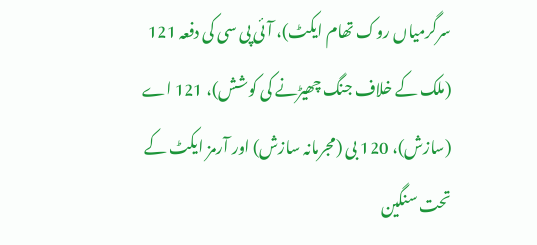سرگرمیاں روک تھام ایکٹ)، آئی پی سی کی دفعہ 121 (ملک کے خلاف جنگ چھیڑنے کی کوشش)، 121 اے (سازش)، 120 بی (مجرمانہ سازش) اور آرمز ایکٹ کے تحت سنگین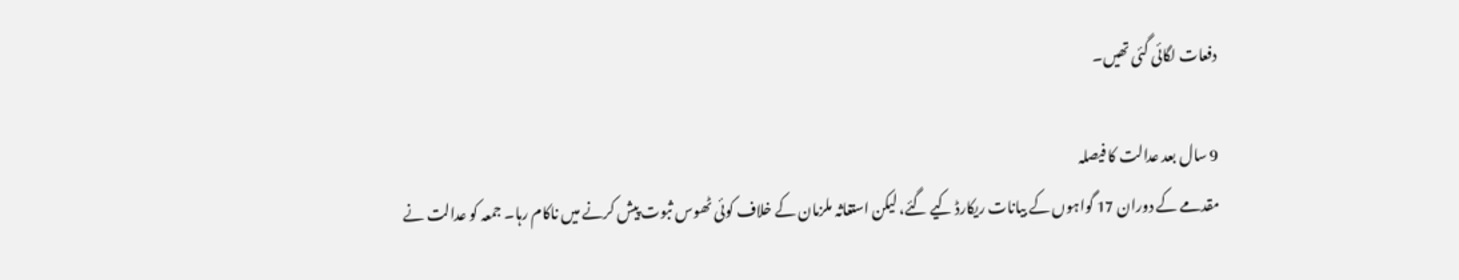دفعات لگائی گئی تھیں۔

9 سال بعد عدالت کا فیصلہ
مقدمے کے دوران 17 گواہوں کے بیانات ریکارڈ کیے گئے، لیکن استغاثہ ملزمان کے خلاف کوئی ٹھوس ثبوت پیش کرنے میں ناکام رہا۔ جمعہ کو عدالت نے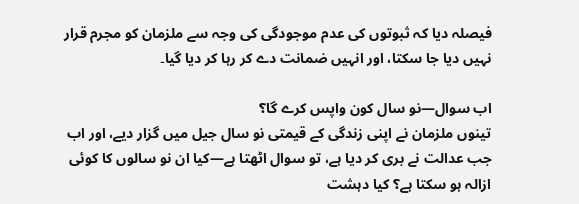فیصلہ دیا کہ ثبوتوں کی عدم موجودگی کی وجہ سے ملزمان کو مجرم قرار نہیں دیا جا سکتا، اور انہیں ضمانت دے کر رہا کر دیا گیا۔

اب سوال—نو سال کون واپس کرے گا؟
تینوں ملزمان نے اپنی زندگی کے قیمتی نو سال جیل میں گزار دیے، اور اب جب عدالت نے بری کر دیا ہے، تو سوال اٹھتا ہے—کیا ان نو سالوں کا کوئی ازالہ ہو سکتا ہے؟ کیا دہشت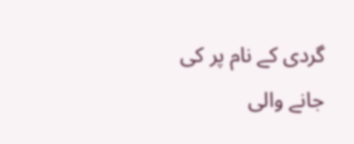گردی کے نام پر کی جانے والی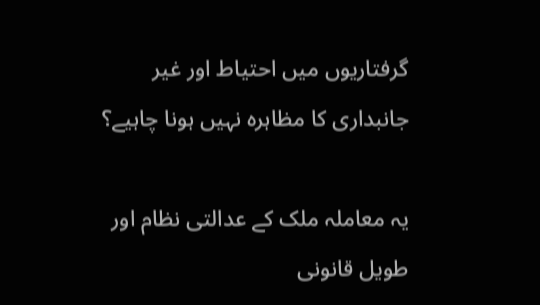گرفتاریوں میں احتیاط اور غیر جانبداری کا مظاہرہ نہیں ہونا چاہیے؟

یہ معاملہ ملک کے عدالتی نظام اور طویل قانونی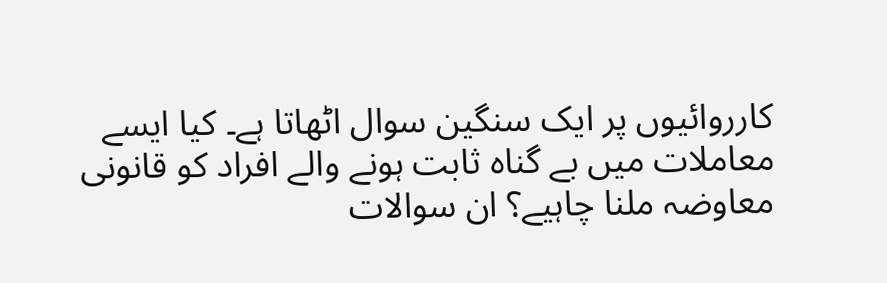کارروائیوں پر ایک سنگین سوال اٹھاتا ہے۔ کیا ایسے معاملات میں بے گناہ ثابت ہونے والے افراد کو قانونی معاوضہ ملنا چاہیے؟ ان سوالات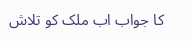کا جواب اب ملک کو تلاش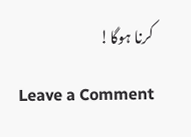کرنا ہوگا!

Leave a Comment